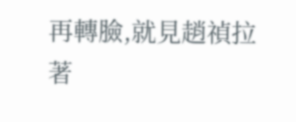再轉臉,就見趙禎拉著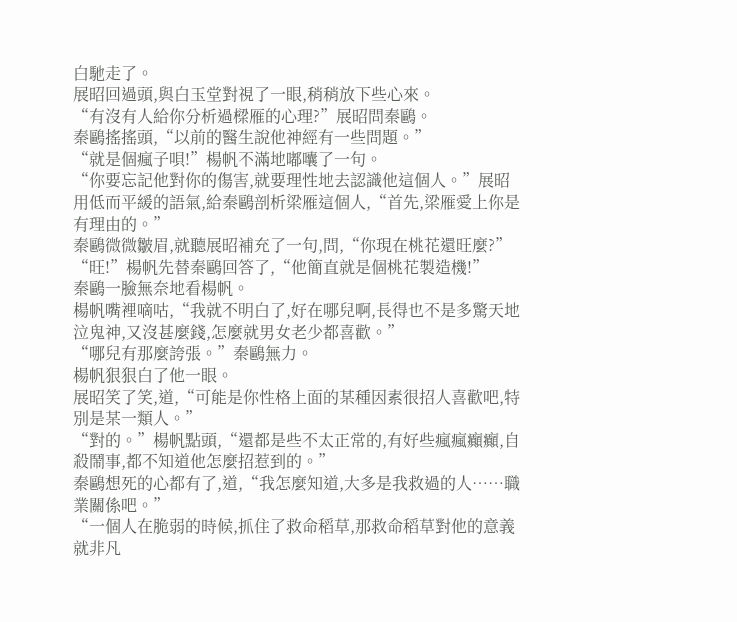白馳走了。
展昭回過頭,與白玉堂對視了一眼,稍稍放下些心來。
“有沒有人給你分析過樑雁的心理?”展昭問秦鷗。
秦鷗搖搖頭,“以前的醫生說他神經有一些問題。”
“就是個瘋子唄!”楊帆不滿地嘟囔了一句。
“你要忘記他對你的傷害,就要理性地去認識他這個人。”展昭用低而平緩的語氣,給秦鷗剖析梁雁這個人,“首先,梁雁愛上你是有理由的。”
秦鷗微微皺眉,就聽展昭補充了一句,問,“你現在桃花還旺麼?”
“旺!”楊帆先替秦鷗回答了,“他簡直就是個桃花製造機!”
秦鷗一臉無奈地看楊帆。
楊帆嘴裡嘀咕,“我就不明白了,好在哪兒啊,長得也不是多驚天地泣鬼神,又沒甚麼錢,怎麼就男女老少都喜歡。”
“哪兒有那麼誇張。”秦鷗無力。
楊帆狠狠白了他一眼。
展昭笑了笑,道,“可能是你性格上面的某種因素很招人喜歡吧,特別是某一類人。”
“對的。”楊帆點頭,“還都是些不太正常的,有好些瘋瘋癲癲,自殺鬧事,都不知道他怎麼招惹到的。”
秦鷗想死的心都有了,道,“我怎麼知道,大多是我救過的人……職業關係吧。”
“一個人在脆弱的時候,抓住了救命稻草,那救命稻草對他的意義就非凡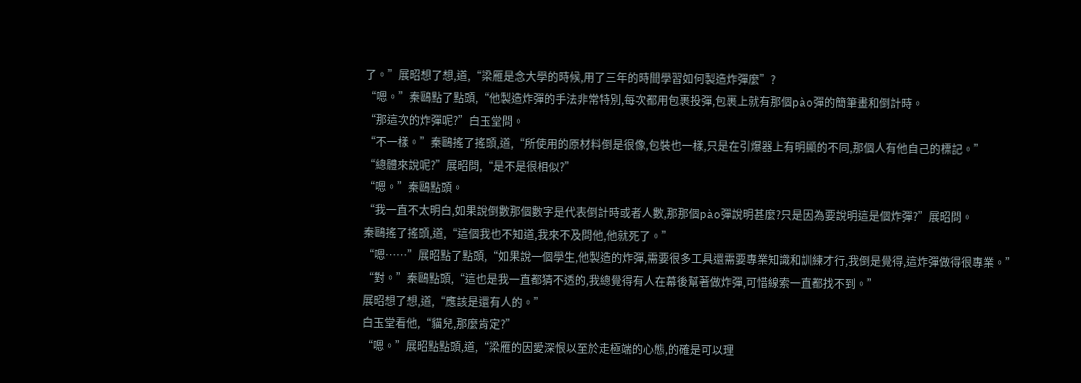了。”展昭想了想,道,“梁雁是念大學的時候,用了三年的時間學習如何製造炸彈麼”?
“嗯。”秦鷗點了點頭,“他製造炸彈的手法非常特別,每次都用包裹投彈,包裹上就有那個pào彈的簡筆畫和倒計時。
“那這次的炸彈呢?”白玉堂問。
“不一樣。”秦鷗搖了搖頭,道,“所使用的原材料倒是很像,包裝也一樣,只是在引爆器上有明顯的不同,那個人有他自己的標記。”
“總體來說呢?”展昭問,“是不是很相似?”
“嗯。”秦鷗點頭。
“我一直不太明白,如果說倒數那個數字是代表倒計時或者人數,那那個pào彈說明甚麼?只是因為要說明這是個炸彈?”展昭問。
秦鷗搖了搖頭,道,“這個我也不知道,我來不及問他,他就死了。”
“嗯……”展昭點了點頭,“如果說一個學生,他製造的炸彈,需要很多工具還需要專業知識和訓練才行,我倒是覺得,這炸彈做得很專業。”
“對。”秦鷗點頭,“這也是我一直都猜不透的,我總覺得有人在幕後幫著做炸彈,可惜線索一直都找不到。”
展昭想了想,道,“應該是還有人的。”
白玉堂看他,“貓兒,那麼肯定?”
“嗯。”展昭點點頭,道,“梁雁的因愛深恨以至於走極端的心態,的確是可以理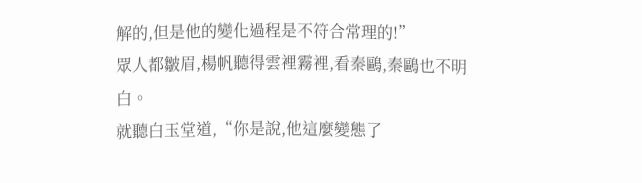解的,但是他的變化過程是不符合常理的!”
眾人都皺眉,楊帆聽得雲裡霧裡,看秦鷗,秦鷗也不明白。
就聽白玉堂道,“你是說,他這麼變態了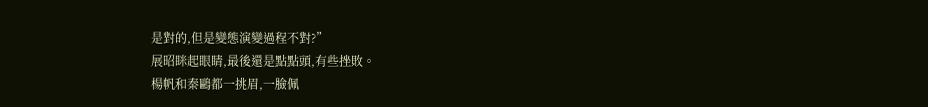是對的,但是變態演變過程不對?”
展昭眯起眼睛,最後還是點點頭,有些挫敗。
楊帆和秦鷗都一挑眉,一臉佩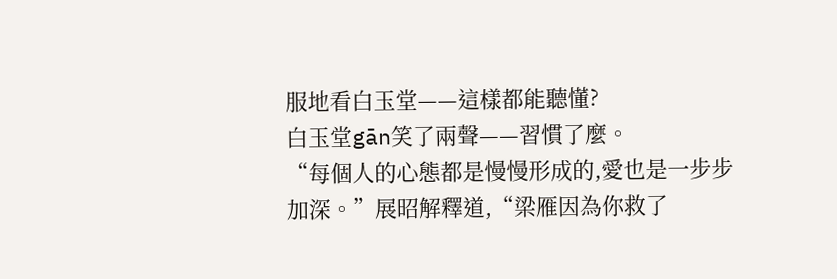服地看白玉堂——這樣都能聽懂?
白玉堂gān笑了兩聲——習慣了麼。
“每個人的心態都是慢慢形成的,愛也是一步步加深。”展昭解釋道,“梁雁因為你救了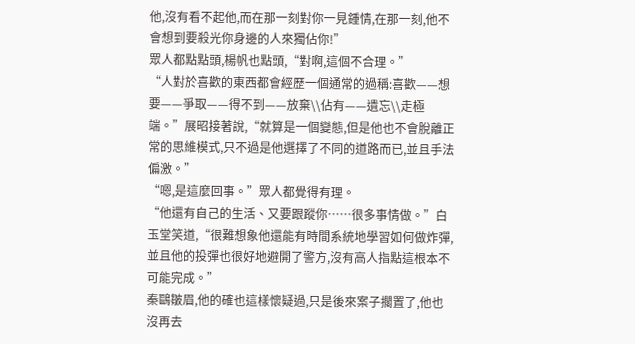他,沒有看不起他,而在那一刻對你一見鍾情,在那一刻,他不會想到要殺光你身邊的人來獨佔你!”
眾人都點點頭,楊帆也點頭,“對啊,這個不合理。”
“人對於喜歡的東西都會經歷一個通常的過稱:喜歡——想要——爭取——得不到——放棄\\佔有——遺忘\\走極端。”展昭接著說,“就算是一個變態,但是他也不會脫離正常的思維模式,只不過是他選擇了不同的道路而已,並且手法偏激。”
“嗯,是這麼回事。”眾人都覺得有理。
“他還有自己的生活、又要跟蹤你……很多事情做。”白玉堂笑道,“很難想象他還能有時間系統地學習如何做炸彈,並且他的投彈也很好地避開了警方,沒有高人指點這根本不可能完成。”
秦鷗皺眉,他的確也這樣懷疑過,只是後來案子擱置了,他也沒再去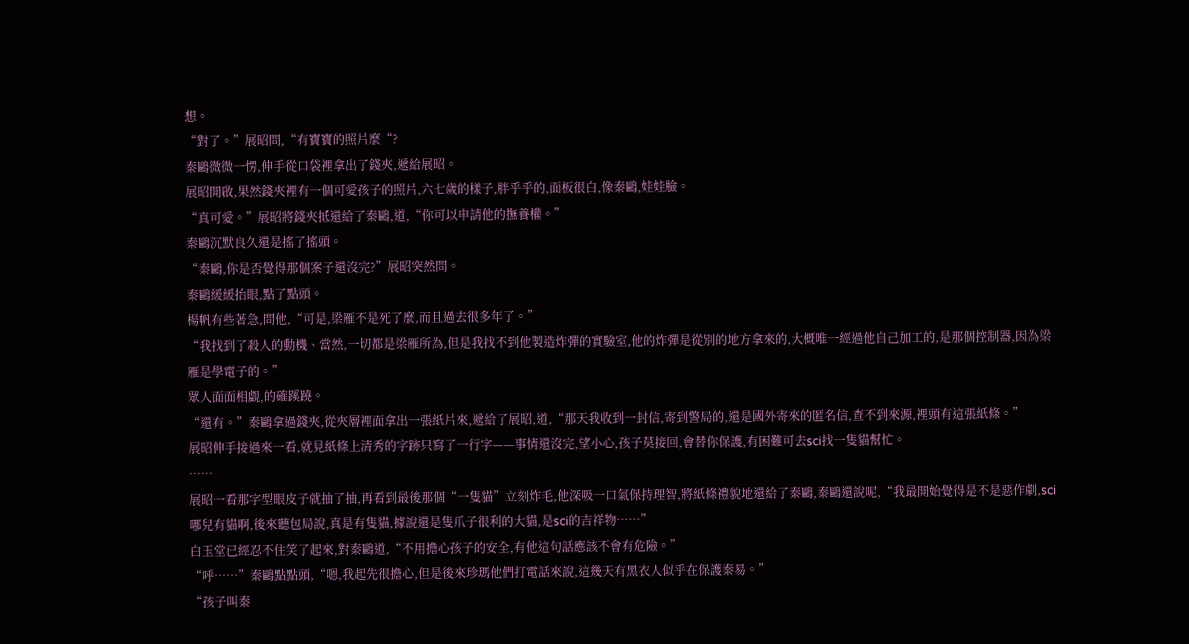想。
“對了。”展昭問,“有寶寶的照片麼“?
秦鷗微微一愣,伸手從口袋裡拿出了錢夾,遞給展昭。
展昭開啟,果然錢夾裡有一個可愛孩子的照片,六七歲的樣子,胖乎乎的,面板很白,像秦鷗,娃娃臉。
“真可愛。”展昭將錢夾抵還給了秦鷗,道,“你可以申請他的撫養權。”
秦鷗沉默良久還是搖了搖頭。
“秦鷗,你是否覺得那個案子還沒完?”展昭突然問。
秦鷗緩緩抬眼,點了點頭。
楊帆有些著急,問他,“可是,梁雁不是死了麼,而且過去很多年了。”
“我找到了殺人的動機、當然,一切都是梁雁所為,但是我找不到他製造炸彈的實驗室,他的炸彈是從別的地方拿來的,大概唯一經過他自己加工的,是那個控制器,因為梁雁是學電子的。”
眾人面面相覷,的確蹊蹺。
“還有。”秦鷗拿過錢夾,從夾層裡面拿出一張紙片來,遞給了展昭,道,“那天我收到一封信,寄到警局的,還是國外寄來的匿名信,查不到來源,裡頭有這張紙條。”
展昭伸手接過來一看,就見紙條上清秀的字跡只寫了一行字——事情還沒完,望小心,孩子莫接回,會替你保護,有困難可去sci找一隻貓幫忙。
……
展昭一看那字型眼皮子就抽了抽,再看到最後那個“一隻貓”立刻炸毛,他深吸一口氣保持理智,將紙條禮貌地還給了秦鷗,秦鷗還說呢,“我最開始覺得是不是惡作劇,sci哪兒有貓啊,後來聽包局說,真是有隻貓,據說還是隻爪子很利的大貓,是sci的吉祥物……”
白玉堂已經忍不住笑了起來,對秦鷗道,“不用擔心孩子的安全,有他這句話應該不會有危險。”
“呼……”秦鷗點點頭,“嗯,我起先很擔心,但是後來珍瑪他們打電話來說,這幾天有黑衣人似乎在保護秦易。”
“孩子叫秦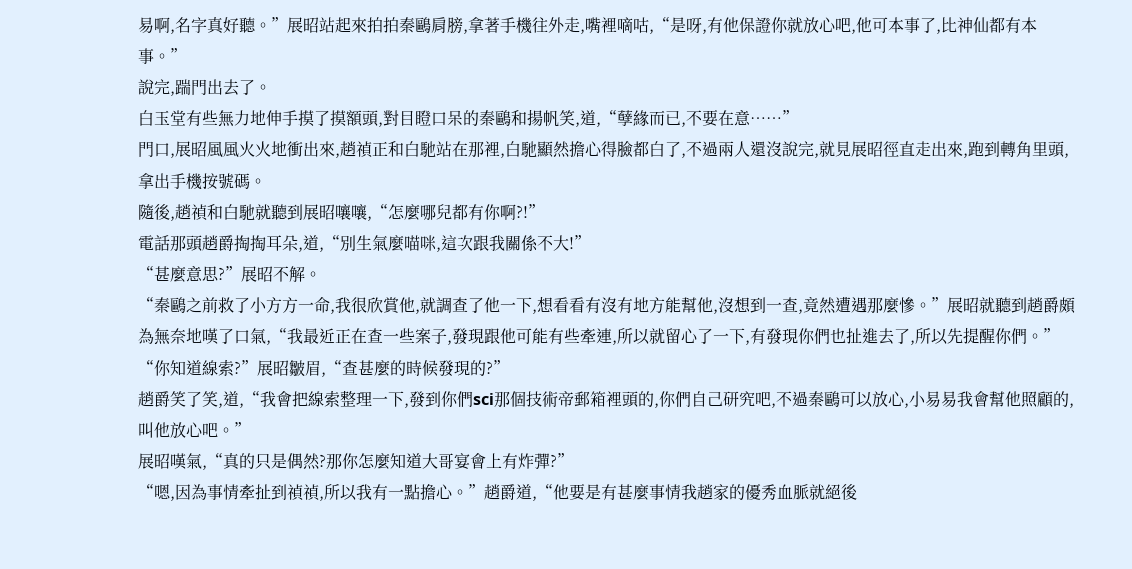易啊,名字真好聽。”展昭站起來拍拍秦鷗肩膀,拿著手機往外走,嘴裡嘀咕,“是呀,有他保證你就放心吧,他可本事了,比神仙都有本事。”
說完,踹門出去了。
白玉堂有些無力地伸手摸了摸額頭,對目瞪口呆的秦鷗和揚帆笑,道,“孽緣而已,不要在意……”
門口,展昭風風火火地衝出來,趙禎正和白馳站在那裡,白馳顯然擔心得臉都白了,不過兩人還沒說完,就見展昭徑直走出來,跑到轉角里頭,拿出手機按號碼。
隨後,趙禎和白馳就聽到展昭嚷嚷,“怎麼哪兒都有你啊?!”
電話那頭趙爵掏掏耳朵,道,“別生氣麼喵咪,這次跟我關係不大!”
“甚麼意思?”展昭不解。
“秦鷗之前救了小方方一命,我很欣賞他,就調查了他一下,想看看有沒有地方能幫他,沒想到一查,竟然遭遇那麼慘。”展昭就聽到趙爵頗為無奈地嘆了口氣,“我最近正在查一些案子,發現跟他可能有些牽連,所以就留心了一下,有發現你們也扯進去了,所以先提醒你們。”
“你知道線索?”展昭皺眉,“查甚麼的時候發現的?”
趙爵笑了笑,道,“我會把線索整理一下,發到你們sci那個技術帝郵箱裡頭的,你們自己研究吧,不過秦鷗可以放心,小易易我會幫他照顧的,叫他放心吧。”
展昭嘆氣,“真的只是偶然?那你怎麼知道大哥宴會上有炸彈?”
“嗯,因為事情牽扯到禎禎,所以我有一點擔心。”趙爵道,“他要是有甚麼事情我趙家的優秀血脈就絕後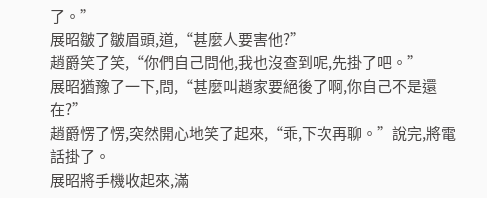了。”
展昭皺了皺眉頭,道,“甚麼人要害他?”
趙爵笑了笑,“你們自己問他,我也沒查到呢,先掛了吧。”
展昭猶豫了一下,問,“甚麼叫趙家要絕後了啊,你自己不是還在?”
趙爵愣了愣,突然開心地笑了起來,“乖,下次再聊。”說完,將電話掛了。
展昭將手機收起來,滿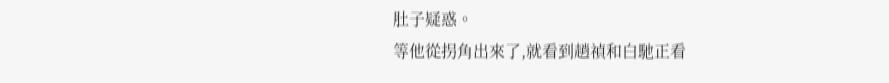肚子疑惑。
等他從拐角出來了,就看到趙禎和白馳正看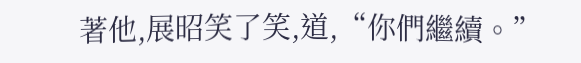著他,展昭笑了笑,道,“你們繼續。”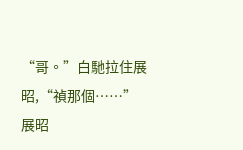“哥。”白馳拉住展昭,“禎那個……”
展昭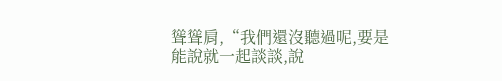聳聳肩,“我們還沒聽過呢,要是能說就一起談談,說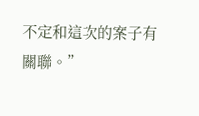不定和這次的案子有關聯。”